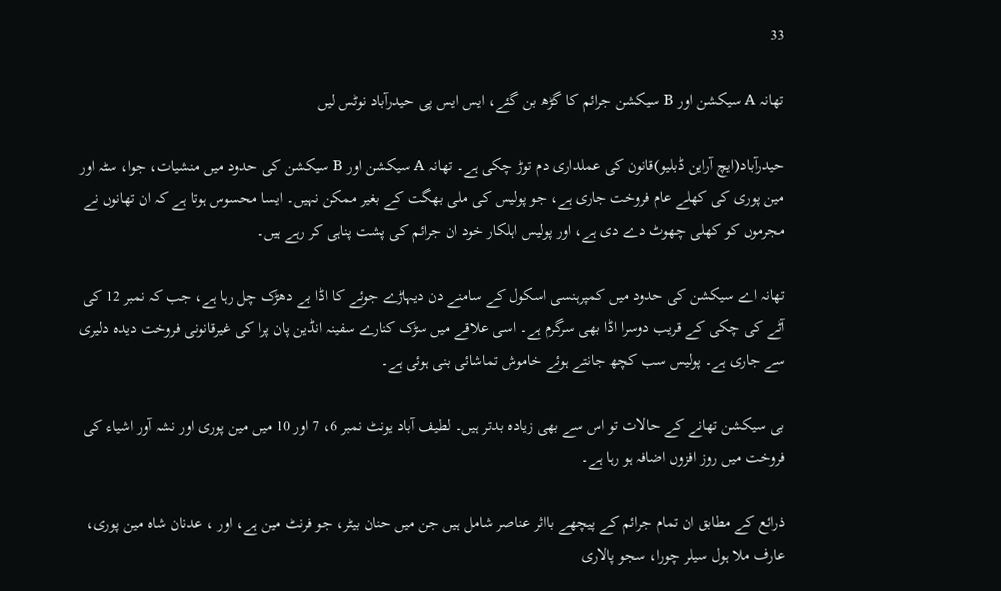33

تھانہ A سیکشن اور B سیکشن جرائم کا گڑھ بن گئے، ایس ایس پی حیدرآباد نوٹس لیں

حیدرآباد(ایچ آراین ڈبلیو)قانون کی عملداری دم توڑ چکی ہے۔ تھانہ A سیکشن اور B سیکشن کی حدود میں منشیات، جوا، سٹہ اور مین پوری کی کھلے عام فروخت جاری ہے، جو پولیس کی ملی بھگت کے بغیر ممکن نہیں۔ ایسا محسوس ہوتا ہے کہ ان تھانوں نے مجرموں کو کھلی چھوٹ دے دی ہے، اور پولیس اہلکار خود ان جرائم کی پشت پناہی کر رہے ہیں۔

تھانہ اے سیکشن کی حدود میں کمپرہنسی اسکول کے سامنے دن دیہاڑے جوئے کا اڈا بے دھڑک چل رہا ہے، جب کہ نمبر 12 کی آٹے کی چکی کے قریب دوسرا اڈا بھی سرگرم ہے۔ اسی علاقے میں سڑک کنارے سفینہ انڈین پان پرا کی غیرقانونی فروخت دیدہ دلیری سے جاری ہے۔ پولیس سب کچھ جانتے ہوئے خاموش تماشائی بنی ہوئی ہے۔

بی سیکشن تھانے کے حالات تو اس سے بھی زیادہ بدتر ہیں۔ لطیف آباد یونٹ نمبر 6، 7 اور 10 میں مین پوری اور نشہ آور اشیاء کی فروخت میں روز افزوں اضافہ ہو رہا ہے۔

ذرائع کے مطابق ان تمام جرائم کے پیچھے بااثر عناصر شامل ہیں جن میں حنان بیٹر، جو فرنٹ مین ہے، اور ، عدنان شاہ مین پوری، عارف ملا ہول سیلر چورا، سجو پالاری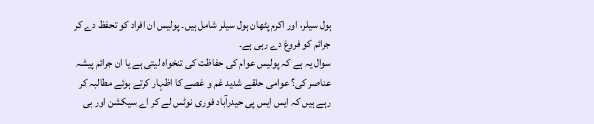ہول سیلر، اور اکرم پٹھان ہول سیلر شامل ہیں۔ پولیس ان افراد کو تحفظ دے کر جرائم کو فروغ دے رہی ہے۔
سوال یہ ہے کہ پولیس عوام کی حفاظت کی تنخواہ لیتی ہے یا ان جرائم پیشہ عناصر کی؟ عوامی حلقے شدید غم و غصے کا اظہار کرتے ہوئے مطالبہ کر رہے ہیں کہ ایس ایس پی حیدرآباد فوری نوٹس لے کر اے سیکشن اور بی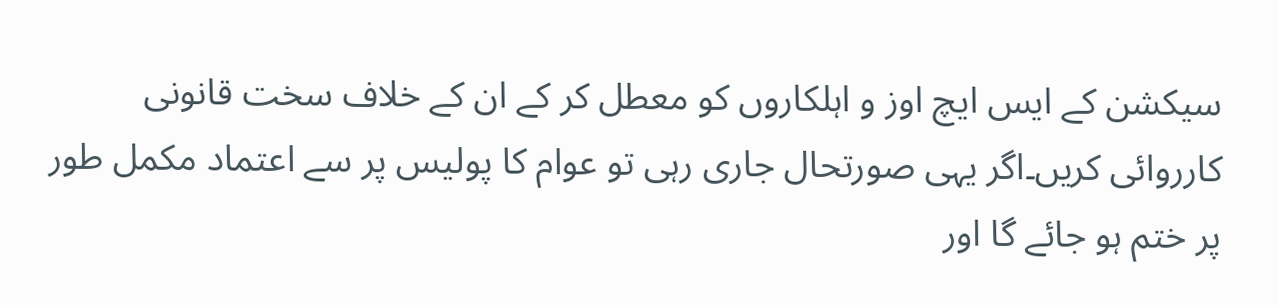سیکشن کے ایس ایچ اوز و اہلکاروں کو معطل کر کے ان کے خلاف سخت قانونی کارروائی کریں۔اگر یہی صورتحال جاری رہی تو عوام کا پولیس پر سے اعتماد مکمل طور پر ختم ہو جائے گا اور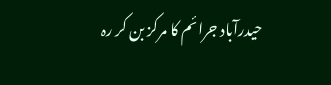حیدرآباد جرائم کا مرکز بن کر رہ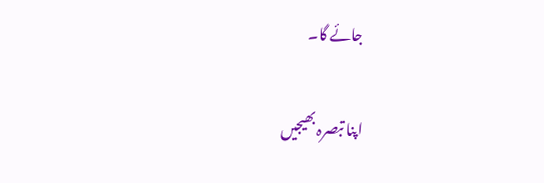جائے گا۔

اپنا تبصرہ بھیجیں